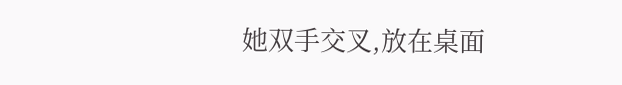她双手交叉,放在桌面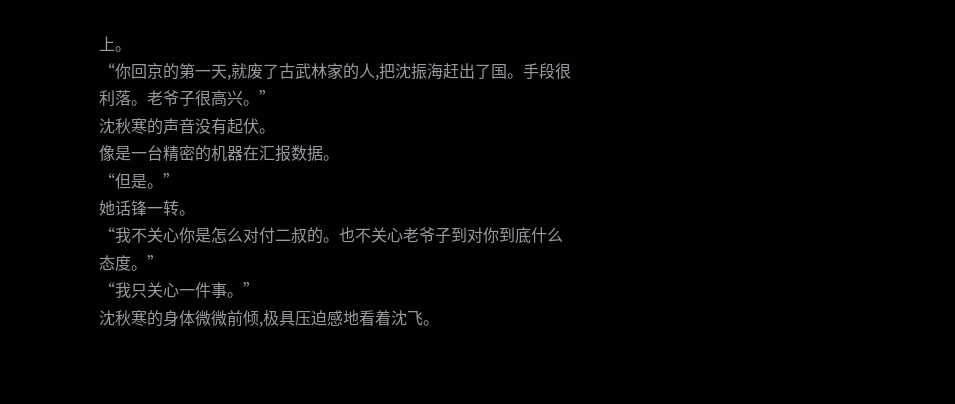上。
“你回京的第一天,就废了古武林家的人,把沈振海赶出了国。手段很利落。老爷子很高兴。”
沈秋寒的声音没有起伏。
像是一台精密的机器在汇报数据。
“但是。”
她话锋一转。
“我不关心你是怎么对付二叔的。也不关心老爷子到对你到底什么态度。”
“我只关心一件事。”
沈秋寒的身体微微前倾,极具压迫感地看着沈飞。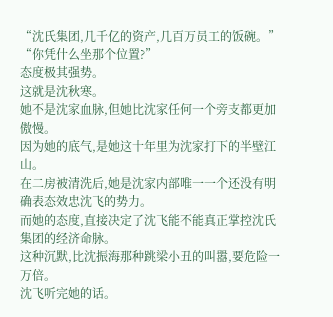“沈氏集团,几千亿的资产,几百万员工的饭碗。”
“你凭什么坐那个位置?”
态度极其强势。
这就是沈秋寒。
她不是沈家血脉,但她比沈家任何一个旁支都更加傲慢。
因为她的底气,是她这十年里为沈家打下的半壁江山。
在二房被清洗后,她是沈家内部唯一一个还没有明确表态效忠沈飞的势力。
而她的态度,直接决定了沈飞能不能真正掌控沈氏集团的经济命脉。
这种沉默,比沈振海那种跳梁小丑的叫嚣,要危险一万倍。
沈飞听完她的话。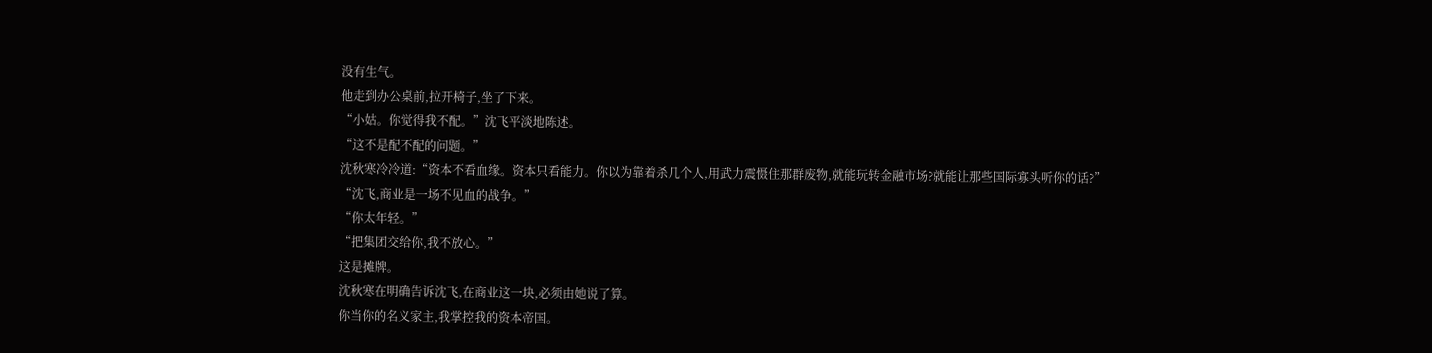没有生气。
他走到办公桌前,拉开椅子,坐了下来。
“小姑。你觉得我不配。”沈飞平淡地陈述。
“这不是配不配的问题。”
沈秋寒冷冷道:“资本不看血缘。资本只看能力。你以为靠着杀几个人,用武力震慑住那群废物,就能玩转金融市场?就能让那些国际寡头听你的话?”
“沈飞,商业是一场不见血的战争。”
“你太年轻。”
“把集团交给你,我不放心。”
这是摊牌。
沈秋寒在明确告诉沈飞,在商业这一块,必须由她说了算。
你当你的名义家主,我掌控我的资本帝国。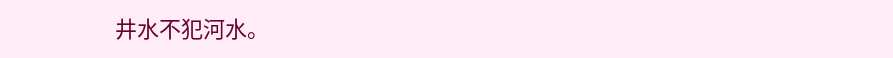井水不犯河水。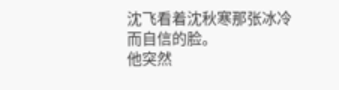沈飞看着沈秋寒那张冰冷而自信的脸。
他突然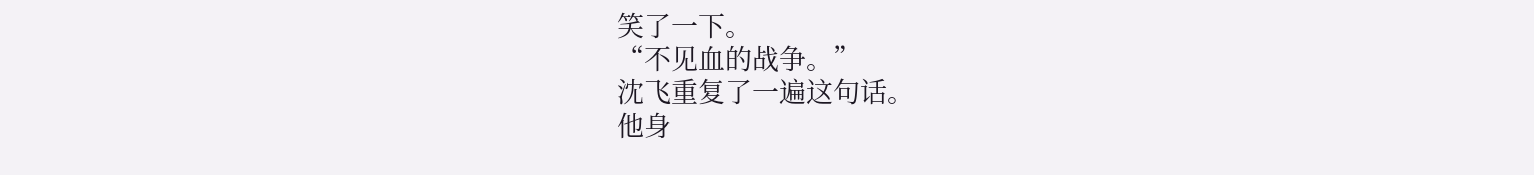笑了一下。
“不见血的战争。”
沈飞重复了一遍这句话。
他身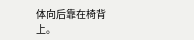体向后靠在椅背上。